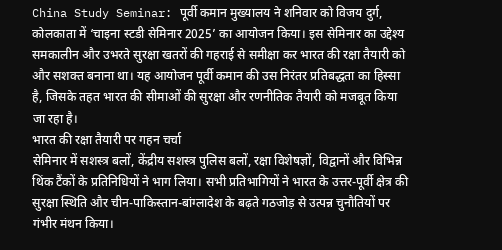China Study Seminar: पूर्वी कमान मुख्यालय ने शनिवार को विजय दुर्ग, कोलकाता में ‘चाइना स्टडी सेमिनार 2025’ का आयोजन किया। इस सेमिनार का उद्देश्य समकालीन और उभरते सुरक्षा खतरों की गहराई से समीक्षा कर भारत की रक्षा तैयारी को और सशक्त बनाना था। यह आयोजन पूर्वी कमान की उस निरंतर प्रतिबद्धता का हिस्सा है, जिसके तहत भारत की सीमाओं की सुरक्षा और रणनीतिक तैयारी को मजबूत किया जा रहा है।
भारत की रक्षा तैयारी पर गहन चर्चा
सेमिनार में सशस्त्र बलों, केंद्रीय सशस्त्र पुलिस बलों, रक्षा विशेषज्ञों, विद्वानों और विभिन्न थिंक टैंकों के प्रतिनिधियों ने भाग लिया। सभी प्रतिभागियों ने भारत के उत्तर-पूर्वी क्षेत्र की सुरक्षा स्थिति और चीन-पाकिस्तान-बांग्लादेश के बढ़ते गठजोड़ से उत्पन्न चुनौतियों पर गंभीर मंथन किया।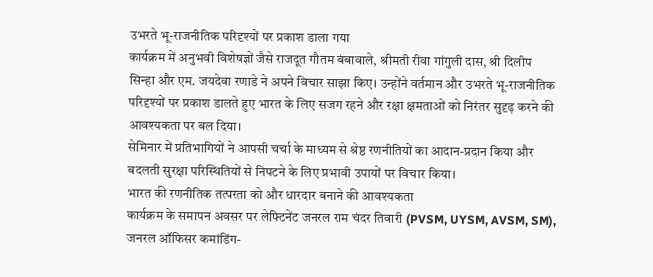उभरते भू-राजनीतिक परिदृश्यों पर प्रकाश डाला गया
कार्यक्रम में अनुभवी विशेषज्ञों जैसे राजदूत गौतम बंबावाले, श्रीमती रीवा गांगुली दास, श्री दिलीप सिन्हा और एम. जयदेवा रणाडे ने अपने विचार साझा किए। उन्होंने वर्तमान और उभरते भू-राजनीतिक परिदृश्यों पर प्रकाश डालते हुए भारत के लिए सजग रहने और रक्षा क्षमताओं को निरंतर सुदृढ़ करने की आवश्यकता पर बल दिया।
सेमिनार में प्रतिभागियों ने आपसी चर्चा के माध्यम से श्रेष्ठ रणनीतियों का आदान-प्रदान किया और बदलती सुरक्षा परिस्थितियों से निपटने के लिए प्रभावी उपायों पर विचार किया।
भारत की रणनीतिक तत्परता को और धारदार बनाने की आवश्यकता
कार्यक्रम के समापन अवसर पर लेफ्टिनेंट जनरल राम चंदर तिवारी (PVSM, UYSM, AVSM, SM), जनरल ऑफिसर कमांडिंग-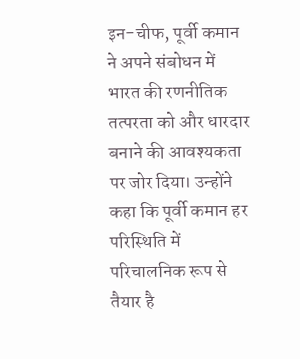इन-चीफ, पूर्वी कमान ने अपने संबोधन में भारत की रणनीतिक तत्परता को और धारदार बनाने की आवश्यकता पर जोर दिया। उन्होंने कहा कि पूर्वी कमान हर परिस्थिति में परिचालनिक रूप से तैयार है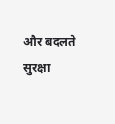और बदलते सुरक्षा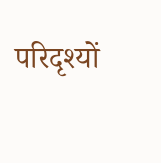परिदृश्यों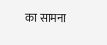का सामना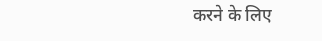करने के लिए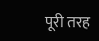पूरी तरह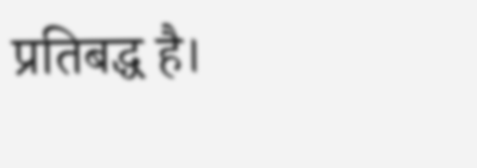प्रतिबद्ध है।